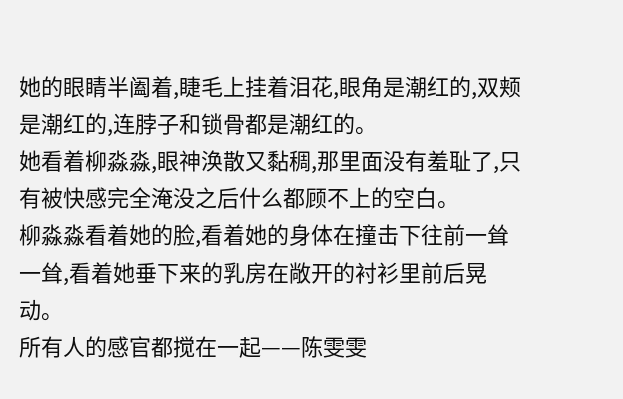她的眼睛半阖着,睫毛上挂着泪花,眼角是潮红的,双颊是潮红的,连脖子和锁骨都是潮红的。
她看着柳淼淼,眼神涣散又黏稠,那里面没有羞耻了,只有被快感完全淹没之后什么都顾不上的空白。
柳淼淼看着她的脸,看着她的身体在撞击下往前一耸一耸,看着她垂下来的乳房在敞开的衬衫里前后晃动。
所有人的感官都搅在一起——陈雯雯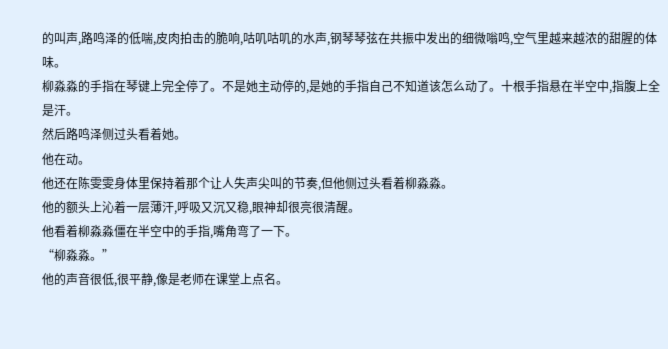的叫声,路鸣泽的低喘,皮肉拍击的脆响,咕叽咕叽的水声,钢琴琴弦在共振中发出的细微嗡鸣,空气里越来越浓的甜腥的体味。
柳淼淼的手指在琴键上完全停了。不是她主动停的,是她的手指自己不知道该怎么动了。十根手指悬在半空中,指腹上全是汗。
然后路鸣泽侧过头看着她。
他在动。
他还在陈雯雯身体里保持着那个让人失声尖叫的节奏,但他侧过头看着柳淼淼。
他的额头上沁着一层薄汗,呼吸又沉又稳,眼神却很亮很清醒。
他看着柳淼淼僵在半空中的手指,嘴角弯了一下。
“柳淼淼。”
他的声音很低,很平静,像是老师在课堂上点名。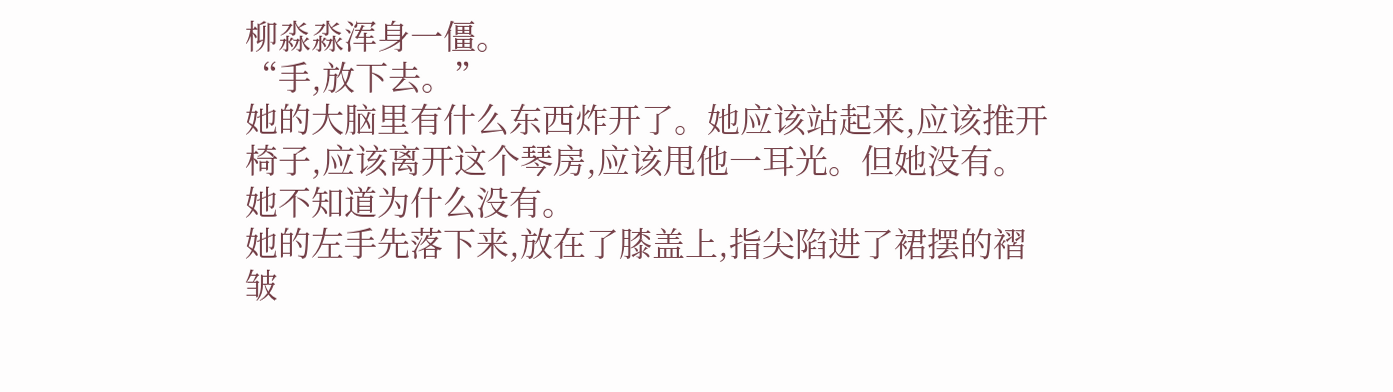柳淼淼浑身一僵。
“手,放下去。”
她的大脑里有什么东西炸开了。她应该站起来,应该推开椅子,应该离开这个琴房,应该甩他一耳光。但她没有。她不知道为什么没有。
她的左手先落下来,放在了膝盖上,指尖陷进了裙摆的褶皱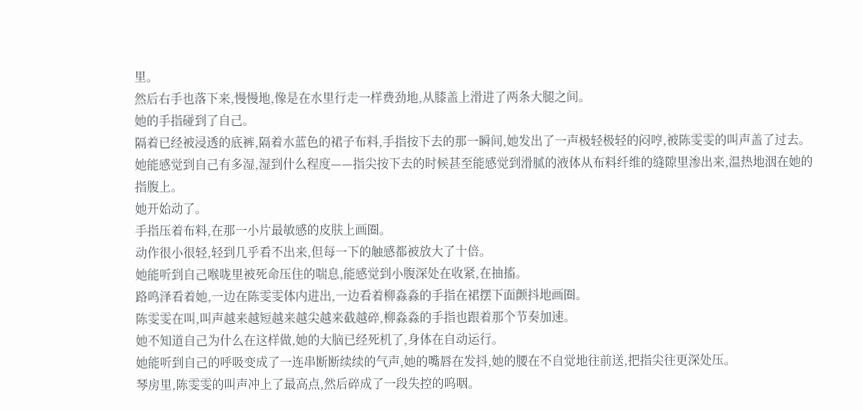里。
然后右手也落下来,慢慢地,像是在水里行走一样费劲地,从膝盖上滑进了两条大腿之间。
她的手指碰到了自己。
隔着已经被浸透的底裤,隔着水蓝色的裙子布料,手指按下去的那一瞬间,她发出了一声极轻极轻的闷哼,被陈雯雯的叫声盖了过去。
她能感觉到自己有多湿,湿到什么程度——指尖按下去的时候甚至能感觉到滑腻的液体从布料纤维的缝隙里渗出来,温热地洇在她的指腹上。
她开始动了。
手指压着布料,在那一小片最敏感的皮肤上画圈。
动作很小很轻,轻到几乎看不出来,但每一下的触感都被放大了十倍。
她能听到自己喉咙里被死命压住的喘息,能感觉到小腹深处在收紧,在抽搐。
路鸣泽看着她,一边在陈雯雯体内进出,一边看着柳淼淼的手指在裙摆下面颤抖地画圈。
陈雯雯在叫,叫声越来越短越来越尖越来截越碎,柳淼淼的手指也跟着那个节奏加速。
她不知道自己为什么在这样做,她的大脑已经死机了,身体在自动运行。
她能听到自己的呼吸变成了一连串断断续续的气声,她的嘴唇在发抖,她的腰在不自觉地往前送,把指尖往更深处压。
琴房里,陈雯雯的叫声冲上了最高点,然后碎成了一段失控的呜咽。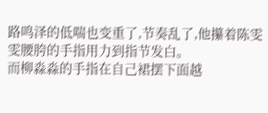路鸣泽的低喘也变重了,节奏乱了,他攥着陈雯雯腰胯的手指用力到指节发白。
而柳淼淼的手指在自己裙摆下面越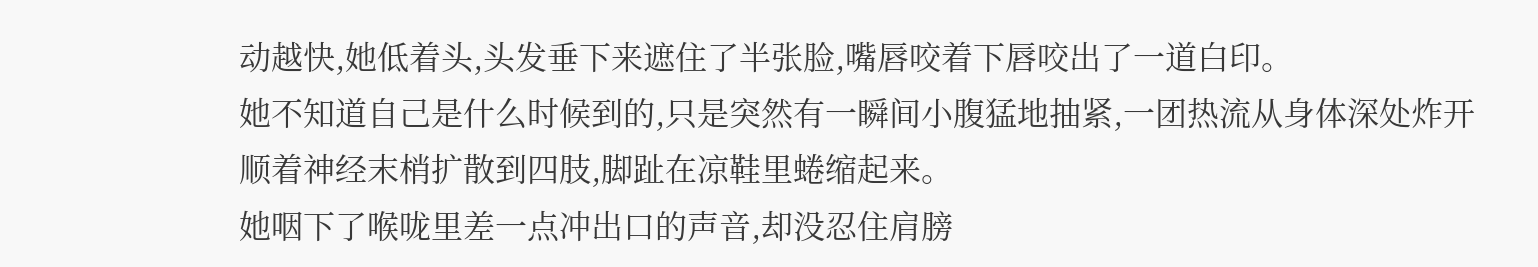动越快,她低着头,头发垂下来遮住了半张脸,嘴唇咬着下唇咬出了一道白印。
她不知道自己是什么时候到的,只是突然有一瞬间小腹猛地抽紧,一团热流从身体深处炸开顺着神经末梢扩散到四肢,脚趾在凉鞋里蜷缩起来。
她咽下了喉咙里差一点冲出口的声音,却没忍住肩膀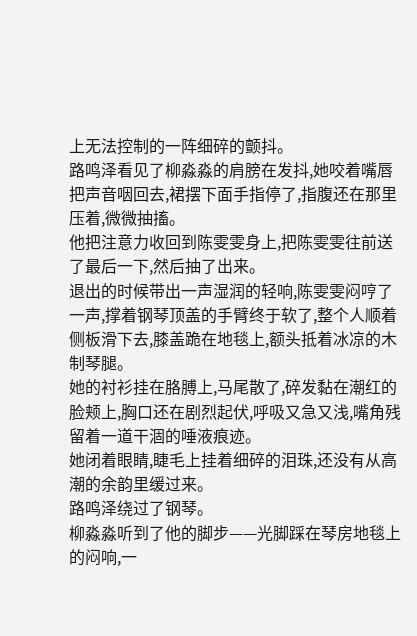上无法控制的一阵细碎的颤抖。
路鸣泽看见了柳淼淼的肩膀在发抖,她咬着嘴唇把声音咽回去,裙摆下面手指停了,指腹还在那里压着,微微抽搐。
他把注意力收回到陈雯雯身上,把陈雯雯往前送了最后一下,然后抽了出来。
退出的时候带出一声湿润的轻响,陈雯雯闷哼了一声,撑着钢琴顶盖的手臂终于软了,整个人顺着侧板滑下去,膝盖跪在地毯上,额头抵着冰凉的木制琴腿。
她的衬衫挂在胳膊上,马尾散了,碎发黏在潮红的脸颊上,胸口还在剧烈起伏,呼吸又急又浅,嘴角残留着一道干涸的唾液痕迹。
她闭着眼睛,睫毛上挂着细碎的泪珠,还没有从高潮的余韵里缓过来。
路鸣泽绕过了钢琴。
柳淼淼听到了他的脚步——光脚踩在琴房地毯上的闷响,一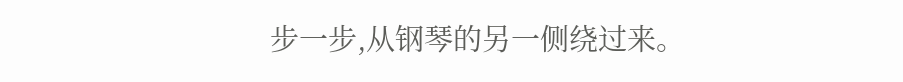步一步,从钢琴的另一侧绕过来。